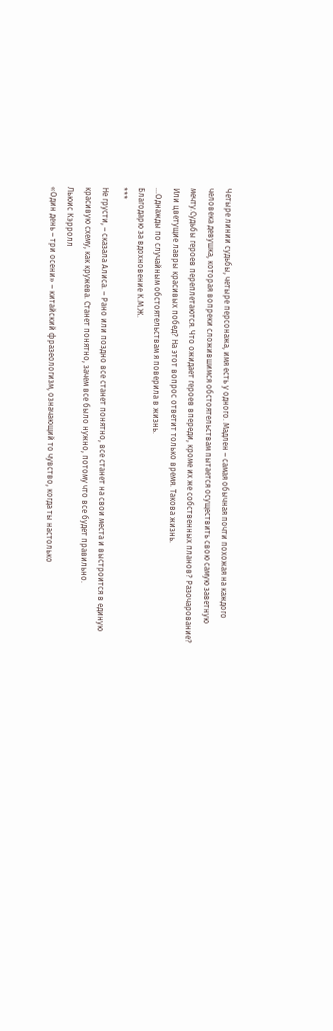Четыре линии судьбы, четыре персонажа, имя есть у одного. Мадлен – самая обычная почти похожая на каждого человека девушка, которая вопреки сложившимся обстоятельствам пытается осуществить свою самую заветную мечту.Судьбы героев переплетаются. Что ожидает героев впереди, кроме их же собственных планов? Разочарование? Или цветущие лавры красивых побед? На этот вопрос ответит только время. Такова жизнь.
…Однажды по случайным обстоятельствам я поверила в жизнь.
Благодарю за вдохновение К.М.Ж.
***
Не грусти, – сказала Алиса. – Рано или поздно все станет понятно, все станет на свои места и выстроится в единую красивую схему, как кружева. Станет понятно, зачем все было нужно, потому что все будет правильно.
Льюис Кэрролл
«Один день – три осени» – китайский фразеологизм, означающий то чувство, когда ты настолько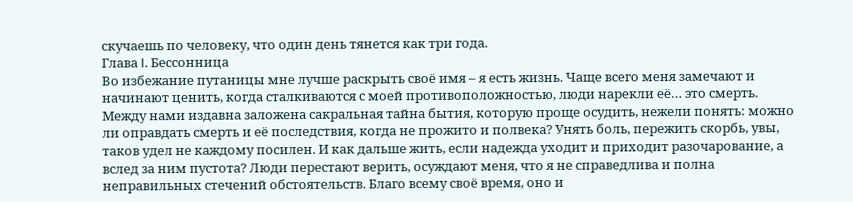скучаешь по человеку, что один день тянется как три года.
Глава I. Бессонница
Во избежание путаницы мне лучше раскрыть своё имя – я есть жизнь. Чаще всего меня замечают и начинают ценить, когда сталкиваются с моей противоположностью, люди нарекли её… это смерть. Между нами издавна заложена сакральная тайна бытия, которую проще осудить, нежели понять: можно ли оправдать смерть и её последствия, когда не прожито и полвека? Унять боль, пережить скорбь, увы, таков удел не каждому посилен. И как дальше жить, если надежда уходит и приходит разочарование, а вслед за ним пустота? Люди перестают верить, осуждают меня, что я не справедлива и полна неправильных стечений обстоятельств. Благо всему своё время, оно и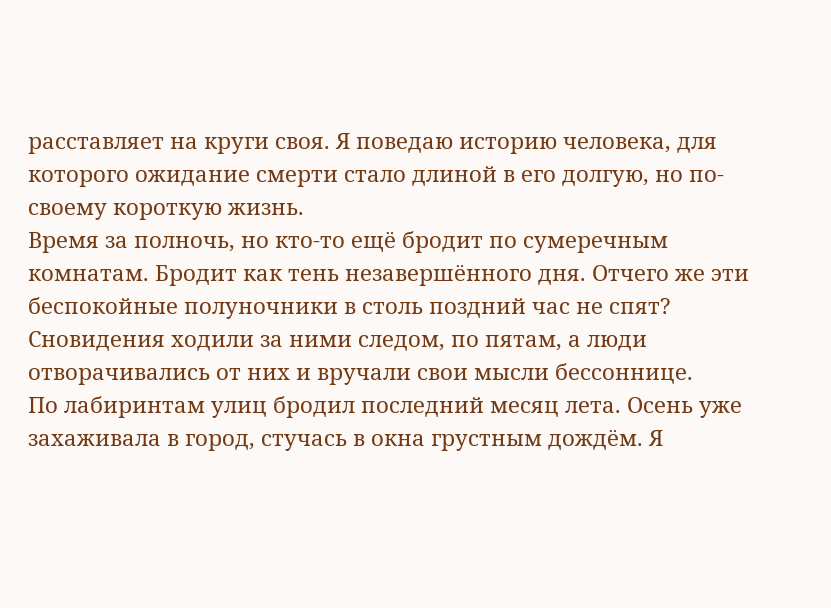расставляет на круги своя. Я поведаю историю человека, для которого ожидание смерти стало длиной в его долгую, но по-своему короткую жизнь.
Время за полночь, но кто-то ещё бродит по сумеречным комнатам. Бродит как тень незавершённого дня. Отчего же эти беспокойные полуночники в столь поздний час не спят? Сновидения ходили за ними следом, по пятам, а люди отворачивались от них и вручали свои мысли бессоннице.
По лабиринтам улиц бродил последний месяц лета. Осень уже захаживала в город, стучась в окна грустным дождём. Я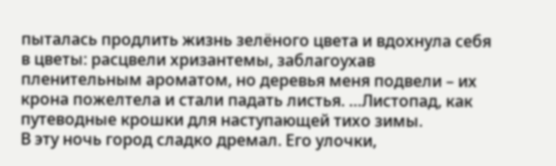пыталась продлить жизнь зелёного цвета и вдохнула себя в цветы: расцвели хризантемы, заблагоухав пленительным ароматом, но деревья меня подвели – их крона пожелтела и стали падать листья. …Листопад, как путеводные крошки для наступающей тихо зимы.
В эту ночь город сладко дремал. Его улочки,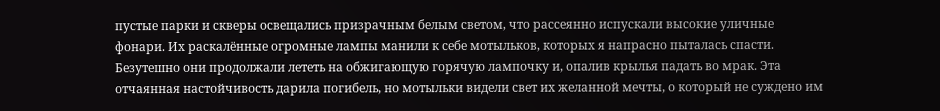пустые парки и скверы освещались призрачным белым светом, что рассеянно испускали высокие уличные фонари. Их раскалённые огромные лампы манили к себе мотыльков, которых я напрасно пыталась спасти. Безутешно они продолжали лететь на обжигающую горячую лампочку и, опалив крылья падать во мрак. Эта отчаянная настойчивость дарила погибель, но мотыльки видели свет их желанной мечты, о который не суждено им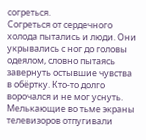согреться.
Согреться от сердечного холода пытались и люди. Они укрывались с ног до головы одеялом, словно пытаясь завернуть остывшие чувства в обёртку. Кто-то долго ворочался и не мог уснуть. Мелькающие во тьме экраны телевизоров отпугивали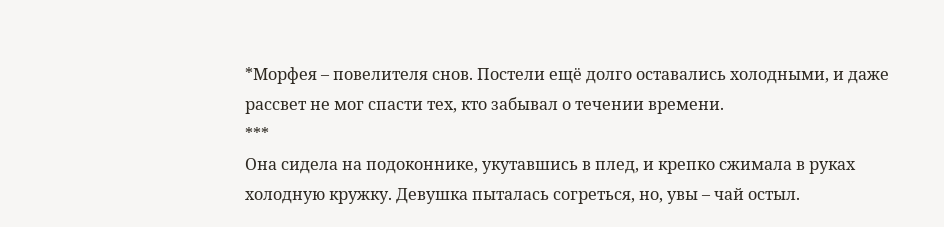*Морфея – повелителя снов. Постели ещё долго оставались холодными, и даже рассвет не мог спасти тех, кто забывал о течении времени.
***
Она сидела на подоконнике, укутавшись в плед, и крепко сжимала в руках холодную кружку. Девушка пыталась согреться, но, увы – чай остыл.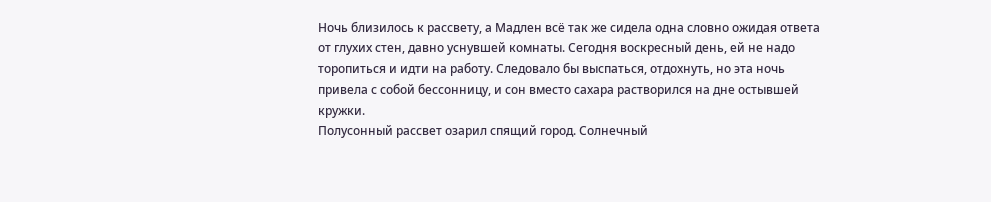Ночь близилось к рассвету, а Мадлен всё так же сидела одна словно ожидая ответа от глухих стен, давно уснувшей комнаты. Сегодня воскресный день, ей не надо торопиться и идти на работу. Следовало бы выспаться, отдохнуть, но эта ночь привела с собой бессонницу, и сон вместо сахара растворился на дне остывшей кружки.
Полусонный рассвет озарил спящий город. Солнечный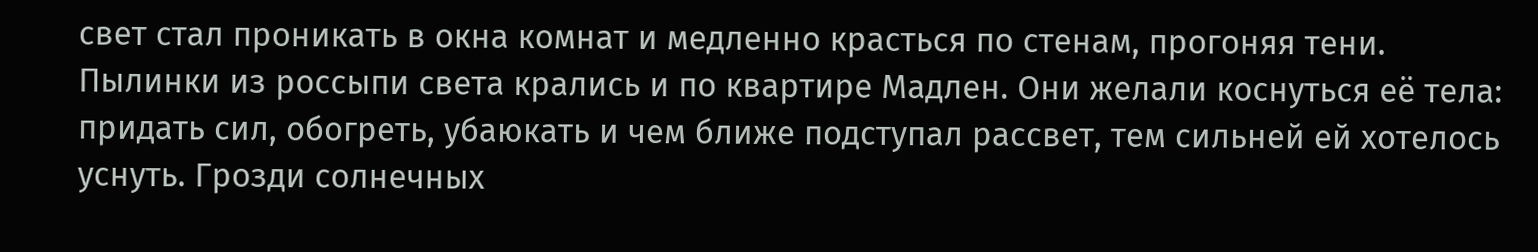свет стал проникать в окна комнат и медленно красться по стенам, прогоняя тени. Пылинки из россыпи света крались и по квартире Мадлен. Они желали коснуться её тела: придать сил, обогреть, убаюкать и чем ближе подступал рассвет, тем сильней ей хотелось уснуть. Грозди солнечных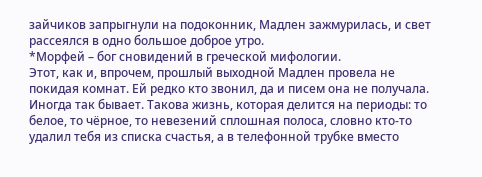зайчиков запрыгнули на подоконник, Мадлен зажмурилась, и свет рассеялся в одно большое доброе утро.
*Морфей – бог сновидений в греческой мифологии.
Этот, как и, впрочем, прошлый выходной Мадлен провела не покидая комнат. Ей редко кто звонил, да и писем она не получала. Иногда так бывает. Такова жизнь, которая делится на периоды: то белое, то чёрное, то невезений сплошная полоса, словно кто-то удалил тебя из списка счастья, а в телефонной трубке вместо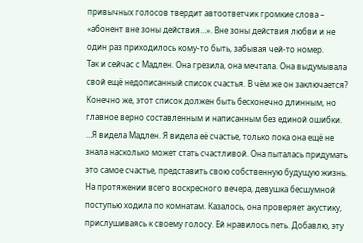привычных голосов твердит автоответчик громкие слова – «абонент вне зоны действия…». Вне зоны действия любви и не один раз приходилось кому-то быть, забывая чей-то номер.
Так и сейчас с Мадлен. Она грезила, она мечтала. Она выдумывала свой ещё недописанный список счастья. В чём же он заключается? Конечно же, этот список должен быть бесконечно длинным, но главное верно составленным и написанным без единой ошибки. …Я видела Мадлен. Я видела её счастье, только пока она ещё не знала насколько может стать счастливой. Она пыталась придумать это самое счастье, представить свою собственную будущую жизнь.
На протяжении всего воскресного вечера, девушка бесшумной поступью ходила по комнатам. Казалось, она проверяет акустику, прислушиваясь к своему голосу. Ей нравилось петь. Добавлю, эту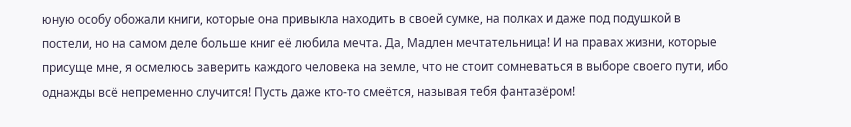юную особу обожали книги, которые она привыкла находить в своей сумке, на полках и даже под подушкой в постели, но на самом деле больше книг её любила мечта. Да, Мадлен мечтательница! И на правах жизни, которые присуще мне, я осмелюсь заверить каждого человека на земле, что не стоит сомневаться в выборе своего пути, ибо однажды всё непременно случится! Пусть даже кто-то смеётся, называя тебя фантазёром!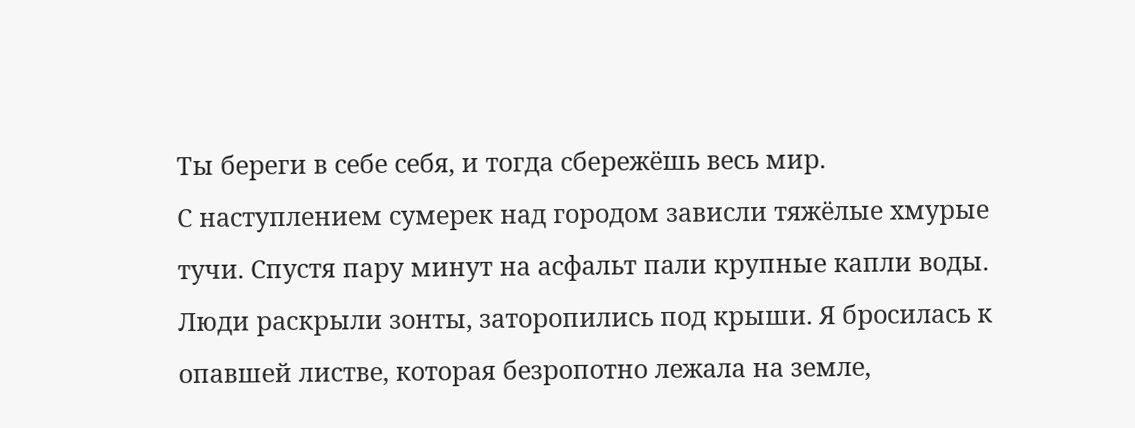Ты береги в себе себя, и тогда сбережёшь весь мир.
С наступлением сумерек над городом зависли тяжёлые хмурые тучи. Спустя пару минут на асфальт пали крупные капли воды. Люди раскрыли зонты, заторопились под крыши. Я бросилась к опавшей листве, которая безропотно лежала на земле,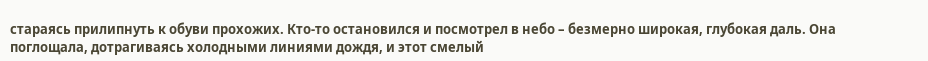стараясь прилипнуть к обуви прохожих. Кто-то остановился и посмотрел в небо – безмерно широкая, глубокая даль. Она поглощала, дотрагиваясь холодными линиями дождя, и этот смелый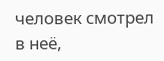человек смотрел в неё,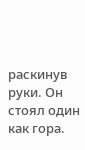раскинув руки. Он стоял один как гора.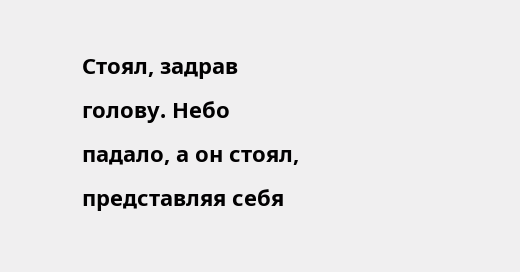Стоял, задрав голову. Небо падало, а он стоял, представляя себя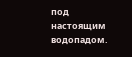под настоящим водопадом.